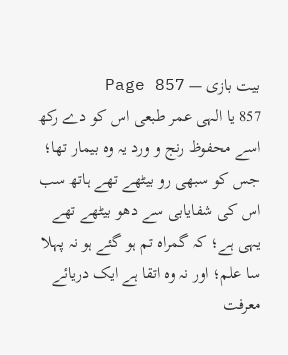بیت بازی — Page 857
857 یا الہی عمر طبعی اس کو دے رکھ اسے محفوظ رنج و ورد یہ وہ بیمار تھا؛ جس کو سبھی رو بیٹھے تھے ہاتھ سب اس کی شفایابی سے دھو بیٹھے تھے یہی ہے؛ کہ گمراہ تم ہو گئے ہو نہ پہلا سا علم؛ اور نہ وہ اتقا ہے ایک دریائے معرفت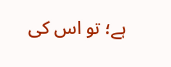ہے؛ تو اس کی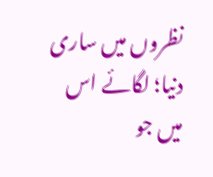نظروں میں ساری دنیا؛ لگائے اس میں جو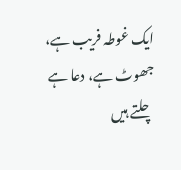ایک غوطہ فریب ہے، جھوٹ ہے، دعا ہے چلتے ہیں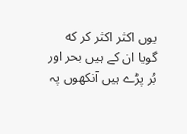یوں اکثر اکثر کر که گویا ان کے ہیں بحر اور بُر پڑے ہیں آنکھوں پہ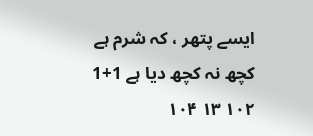ایسے پتھر ، کہ شرم ہے کچھ نہ کچھ دیا ہے 1+1 ۱۰۲ ۱۳ ۱۰۴